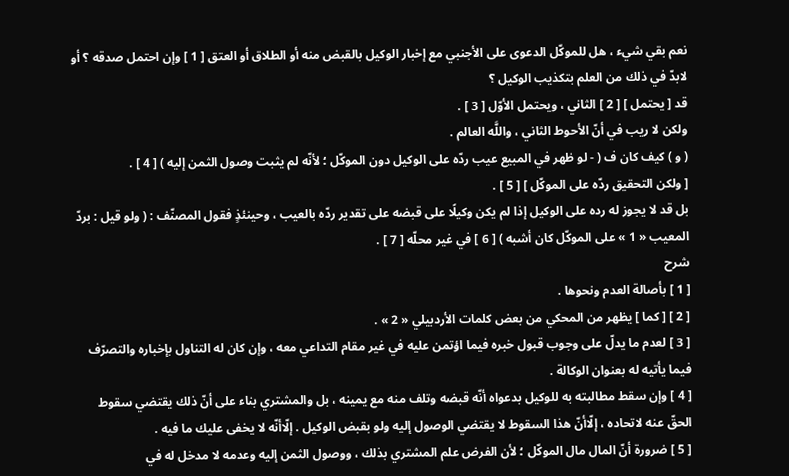نعم بقي شيء ، هل للموكّل الدعوى على الأجنبي مع إخبار الوكيل بالقبض منه أو الطلاق أو العتق [ 1 ] وإن احتمل صدقه ؟ أو لابدّ في ذلك من العلم بتكذيب الوكيل ؟
قد [ يحتمل ] [ 2 ] الثاني ، ويحتمل الأوّل [ 3 ] .
ولكن لا ريب في أنّ الأحوط الثاني ، واللَّه العالم .
( و ) كيف كان ف ( - لو ظهر في المبيع عيب ردّه على الوكيل دون الموكّل ؛ لأنّه لم يثبت وصول الثمن إليه ) [ 4 ] .
[ ولكن التحقيق ردّه على الموكّل ] [ 5 ] .
بل قد لا يجوز له رده على الوكيل إذا لم يكن وكيلًا على قبضه على تقدير ردّه بالعيب ، وحينئذٍ فقول المصنّف : ( ولو قيل : بردّ المعيب « 1 » على الموكّل كان أشبه ) [ 6 ] في غير محلّه [ 7 ] .
شرح
[ 1 ] بأصالة العدم ونحوها .
[ 2 ] [ كما ] يظهر من المحكي من بعض كلمات الأردبيلي « 2 » .
[ 3 ] لعدم ما يدلّ على وجوب قبول خبره فيما اؤتمن عليه في غير مقام التداعي معه ، وإن كان له التناول بإخباره والتصرّف فيما يأتيه له بعنوان الوكالة .
[ 4 ] وإن سقط مطالبته به للوكيل بدعواه أنّه قبضه وتلف منه مع يمينه ، بل والمشتري بناء على أنّ ذلك يقتضي سقوط الحقّ عنه لاتحاده ، إلّاأنّ هذا السقوط لا يقتضي الوصول إليه ولو بقبض الوكيل . إلّاأنّه لا يخفى عليك ما فيه .
[ 5 ] ضرورة أنّ المال مال الموكّل ؛ لأن الفرض علم المشتري بذلك ، ووصول الثمن إليه وعدمه لا مدخل له في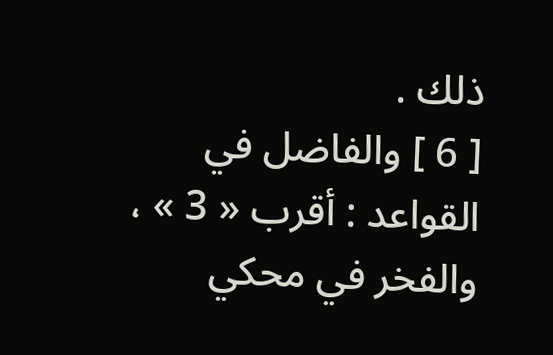ذلك .
[ 6 ] والفاضل في القواعد : أقرب « 3 » ، والفخر في محكي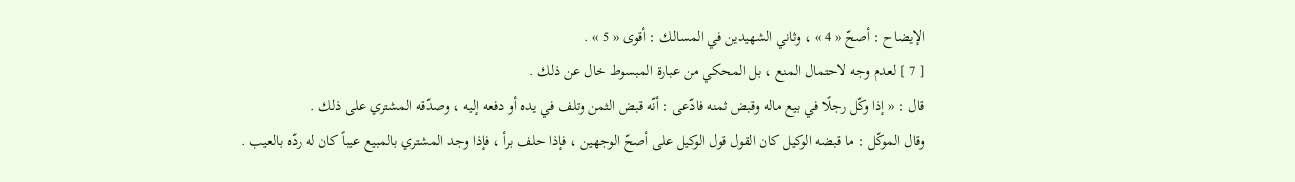الإيضاح : أصحّ « 4 » ، وثاني الشهيدين في المسالك : أقوى « 5 » .
[ 7 ] لعدم وجه لاحتمال المنع ، بل المحكي من عبارة المبسوط خال عن ذلك .
قال : « إذا وكّل رجلًا في بيع ماله وقبض ثمنه فادّعى : أنّه قبض الثمن وتلف في يده أو دفعه إليه ، وصدّقه المشتري على ذلك .
وقال الموكّل : ما قبضه الوكيل كان القول قول الوكيل على أصحّ الوجهين ، فإذا حلف برأ ، فإذا وجد المشتري بالمبيع عيباً كان له ردّه بالعيب .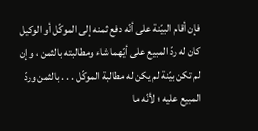فإن أقام البيّنة على أنّه دفع ثمنه إلى الموكّل أو الوكيل كان له ردّ المبيع على أيّهما شاء ومطالبته بالثمن ، وإن لم تكن بيّنة لم يكن له مطالبة الموكّل . . . بالثمن وردّ المبيع عليه ؛ لأنّه ما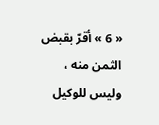« 6 » أقرّ بقبض الثمن منه ، وليس للوكيل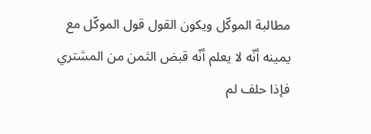مطالبة الموكّل ويكون القول قول الموكّل مع يمينه أنّه لا يعلم أنّه قبض الثمن من المشتري فإذا حلف لم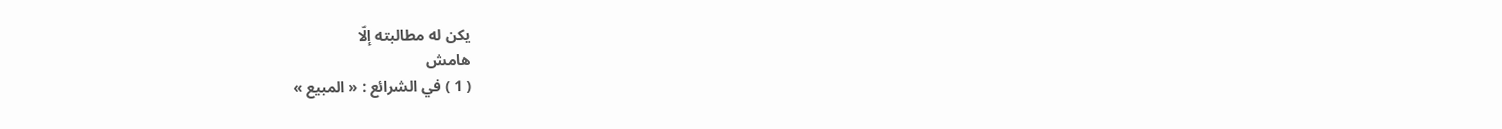يكن له مطالبته إلّا
هامش
( 1 ) في الشرائع : « المبيع »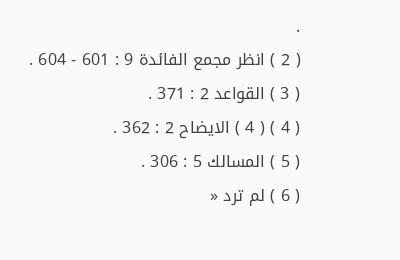.
( 2 ) انظر مجمع الفائدة 9 : 601 - 604 .
( 3 ) القواعد 2 : 371 .
( 4 ) ( 4 ) الايضاح 2 : 362 .
( 5 ) المسالك 5 : 306 .
( 6 ) لم ترد «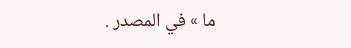ما » في المصدر .